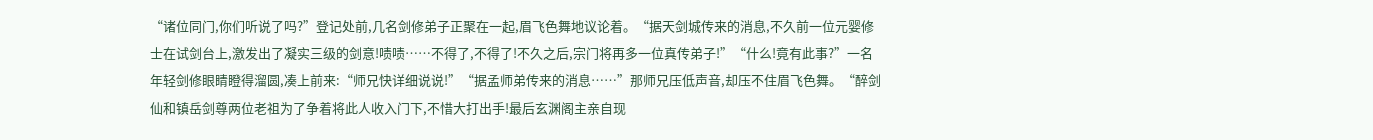“诸位同门,你们听说了吗?”登记处前,几名剑修弟子正聚在一起,眉飞色舞地议论着。“据天剑城传来的消息,不久前一位元婴修士在试剑台上,激发出了凝实三级的剑意!啧啧……不得了,不得了!不久之后,宗门将再多一位真传弟子!”“什么!竟有此事?”一名年轻剑修眼睛瞪得溜圆,凑上前来:“师兄快详细说说!”“据孟师弟传来的消息……”那师兄压低声音,却压不住眉飞色舞。“醉剑仙和镇岳剑尊两位老祖为了争着将此人收入门下,不惜大打出手!最后玄渊阁主亲自现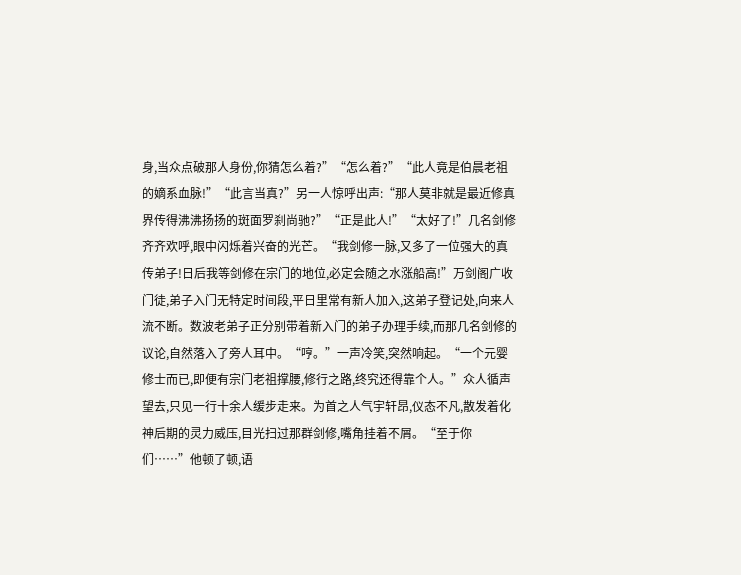身,当众点破那人身份,你猜怎么着?”“怎么着?”“此人竟是伯晨老祖的嫡系血脉!”“此言当真?”另一人惊呼出声:“那人莫非就是最近修真界传得沸沸扬扬的斑面罗刹尚驰?”“正是此人!”“太好了!”几名剑修齐齐欢呼,眼中闪烁着兴奋的光芒。“我剑修一脉,又多了一位强大的真传弟子!日后我等剑修在宗门的地位,必定会随之水涨船高!”万剑阁广收门徒,弟子入门无特定时间段,平日里常有新人加入,这弟子登记处,向来人流不断。数波老弟子正分别带着新入门的弟子办理手续,而那几名剑修的议论,自然落入了旁人耳中。“哼。”一声冷笑,突然响起。“一个元婴修士而已,即便有宗门老祖撑腰,修行之路,终究还得靠个人。”众人循声望去,只见一行十余人缓步走来。为首之人气宇轩昂,仪态不凡,散发着化神后期的灵力威压,目光扫过那群剑修,嘴角挂着不屑。“至于你们……”他顿了顿,语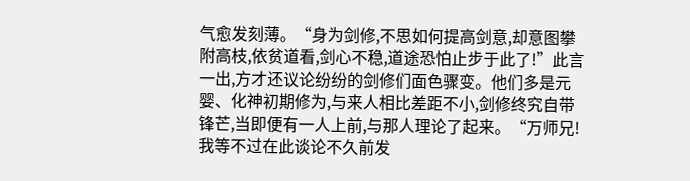气愈发刻薄。“身为剑修,不思如何提高剑意,却意图攀附高枝,依贫道看,剑心不稳,道途恐怕止步于此了!”此言一出,方才还议论纷纷的剑修们面色骤变。他们多是元婴、化神初期修为,与来人相比差距不小,剑修终究自带锋芒,当即便有一人上前,与那人理论了起来。“万师兄!我等不过在此谈论不久前发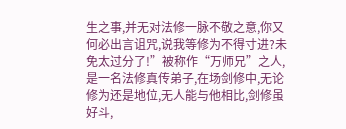生之事,并无对法修一脉不敬之意,你又何必出言诅咒,说我等修为不得寸进?未免太过分了!”被称作“万师兄”之人,是一名法修真传弟子,在场剑修中,无论修为还是地位,无人能与他相比,剑修虽好斗,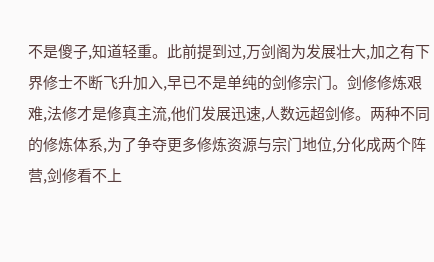不是傻子,知道轻重。此前提到过,万剑阁为发展壮大,加之有下界修士不断飞升加入,早已不是单纯的剑修宗门。剑修修炼艰难,法修才是修真主流,他们发展迅速,人数远超剑修。两种不同的修炼体系,为了争夺更多修炼资源与宗门地位,分化成两个阵营,剑修看不上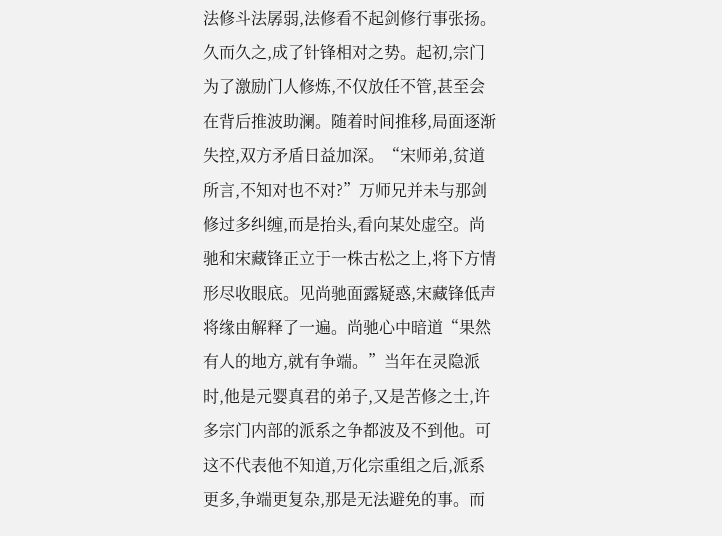法修斗法孱弱,法修看不起剑修行事张扬。久而久之,成了针锋相对之势。起初,宗门为了激励门人修炼,不仅放任不管,甚至会在背后推波助澜。随着时间推移,局面逐渐失控,双方矛盾日益加深。“宋师弟,贫道所言,不知对也不对?”万师兄并未与那剑修过多纠缠,而是抬头,看向某处虚空。尚驰和宋藏锋正立于一株古松之上,将下方情形尽收眼底。见尚驰面露疑惑,宋藏锋低声将缘由解释了一遍。尚驰心中暗道“果然有人的地方,就有争端。”当年在灵隐派时,他是元婴真君的弟子,又是苦修之士,许多宗门内部的派系之争都波及不到他。可这不代表他不知道,万化宗重组之后,派系更多,争端更复杂,那是无法避免的事。而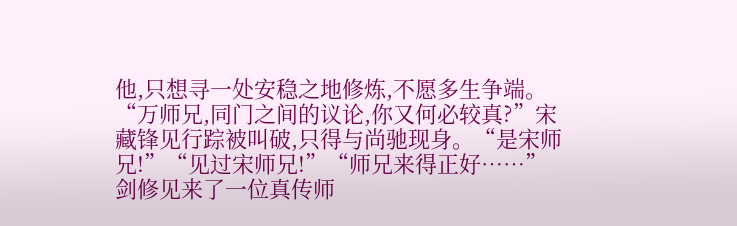他,只想寻一处安稳之地修炼,不愿多生争端。“万师兄,同门之间的议论,你又何必较真?”宋藏锋见行踪被叫破,只得与尚驰现身。“是宋师兄!”“见过宋师兄!”“师兄来得正好……”剑修见来了一位真传师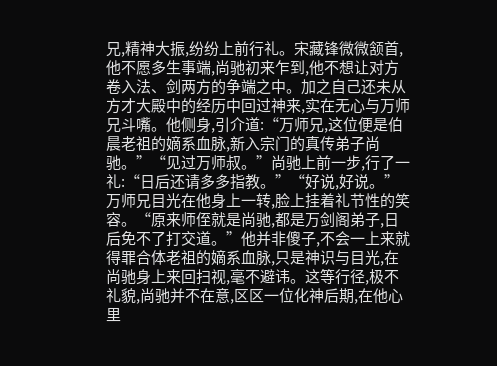兄,精神大振,纷纷上前行礼。宋藏锋微微颔首,他不愿多生事端,尚驰初来乍到,他不想让对方卷入法、剑两方的争端之中。加之自己还未从方才大殿中的经历中回过神来,实在无心与万师兄斗嘴。他侧身,引介道:“万师兄,这位便是伯晨老祖的嫡系血脉,新入宗门的真传弟子尚驰。”“见过万师叔。”尚驰上前一步,行了一礼:“日后还请多多指教。”“好说,好说。”万师兄目光在他身上一转,脸上挂着礼节性的笑容。“原来师侄就是尚驰,都是万剑阁弟子,日后免不了打交道。”他并非傻子,不会一上来就得罪合体老祖的嫡系血脉,只是神识与目光,在尚驰身上来回扫视,毫不避讳。这等行径,极不礼貌,尚驰并不在意,区区一位化神后期,在他心里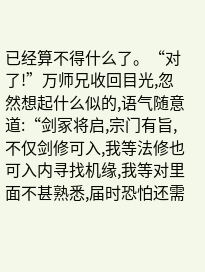已经算不得什么了。“对了!”万师兄收回目光,忽然想起什么似的,语气随意道:“剑冢将启,宗门有旨,不仅剑修可入,我等法修也可入内寻找机缘,我等对里面不甚熟悉,届时恐怕还需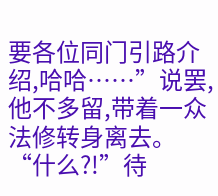要各位同门引路介绍,哈哈……”说罢,他不多留,带着一众法修转身离去。“什么?!”待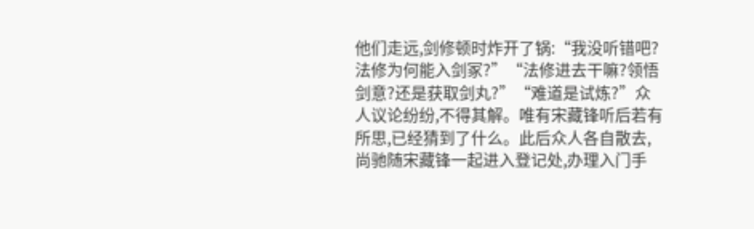他们走远,剑修顿时炸开了锅:“我没听错吧?法修为何能入剑冢?”“法修进去干嘛?领悟剑意?还是获取剑丸?”“难道是试炼?”众人议论纷纷,不得其解。唯有宋藏锋听后若有所思,已经猜到了什么。此后众人各自散去,尚驰随宋藏锋一起进入登记处,办理入门手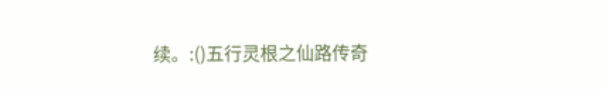续。:()五行灵根之仙路传奇